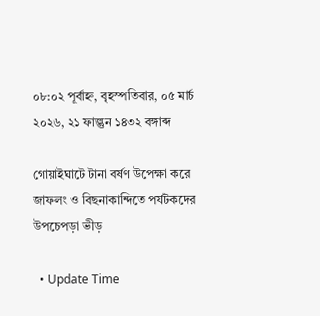০৮:০২ পূর্বাহ্ন, বৃহস্পতিবার, ০৫ মার্চ ২০২৬, ২১ ফাল্গুন ১৪৩২ বঙ্গাব্দ

গোয়াইঘাটে টানা বর্ষণ উপেক্ষা করে জাফলং ও বিছনাকান্দিতে পর্যটকদের উপচেপড়া ভীড়

  • Update Time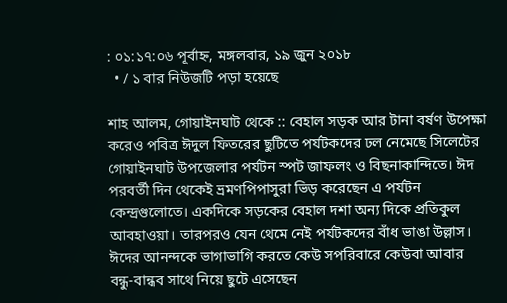: ০১:১৭:০৬ পূর্বাহ্ন, মঙ্গলবার, ১৯ জুন ২০১৮
  • / ১ বার নিউজটি পড়া হয়েছে

শাহ আলম, গোয়াইনঘাট থেকে :: বেহাল সড়ক আর টানা বর্ষণ উপেক্ষা করেও পবিত্র ঈদুল ফিতরের ছুটিতে পর্যটকদের ঢল নেমেছে সিলেটের গোয়াইনঘাট উপজেলার পর্যটন স্পট জাফলং ও বিছনাকান্দিতে। ঈদ পরবর্তী দিন থেকেই ভ্রমণপিপাসুরা ভিড় করেছেন এ পর্যটন কেন্দ্রগুলোতে। একদিকে সড়কের বেহাল দশা অন্য দিকে প্রতিকুল আবহাওয়া। তারপরও যেন থেমে নেই পর্যটকদের বাঁধ ভাঙা উল্লাস। ঈদের আনন্দকে ভাগাভাগি করতে কেউ সপরিবারে কেউবা আবার বন্ধু-বান্ধব সাথে নিয়ে ছুটে এসেছেন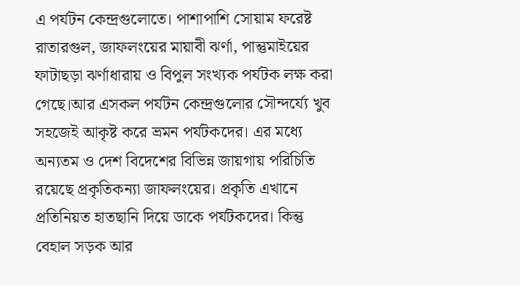এ পর্যটন কেন্দ্রগুলোতে। পাশাপাশি সোয়াম ফরেষ্ট রাতারগুল, জাফলংয়ের মায়াবী ঝর্ণা, পান্তুমাইয়ের ফাটাছড়া ঝর্ণাধারায় ও বিপুল সংখ্যক পর্যটক লক্ষ করা গেছে।আর এসকল পর্যটন কেন্দ্রগুলোর সৌন্দর্য্যে খুব সহজেই আকৃষ্ট করে ভ্রমন পর্যটকদের। এর মধ্যে অন্যতম ও দেশ বিদেশের বিভিন্ন জায়গায় পরিচিতি রয়েছে প্রকৃতিকন্যা জাফলংয়ের। প্রকৃতি এখানে প্রতিনিয়ত হাতছানি দিয়ে ডাকে পর্যটকদের। কিন্তু বেহাল সড়ক আর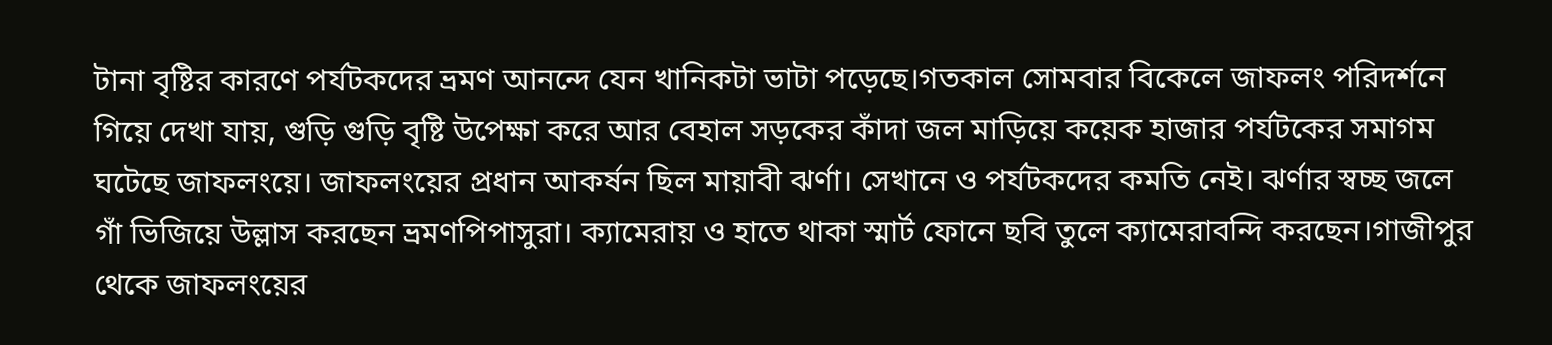টানা বৃষ্টির কারণে পর্যটকদের ভ্রমণ আনন্দে যেন খানিকটা ভাটা পড়েছে।গতকাল সোমবার বিকেলে জাফলং পরিদর্শনে গিয়ে দেখা যায়, গুড়ি গুড়ি বৃষ্টি উপেক্ষা করে আর বেহাল সড়কের কাঁদা জল মাড়িয়ে কয়েক হাজার পর্যটকের সমাগম ঘটেছে জাফলংয়ে। জাফলংয়ের প্রধান আকর্ষন ছিল মায়াবী ঝর্ণা। সেখানে ও পর্যটকদের কমতি নেই। ঝর্ণার স্বচ্ছ জলে গাঁ ভিজিয়ে উল্লাস করছেন ভ্রমণপিপাসুরা। ক্যামেরায় ও হাতে থাকা স্মার্ট ফোনে ছবি তুলে ক্যামেরাবন্দি করছেন।গাজীপুর থেকে জাফলংয়ের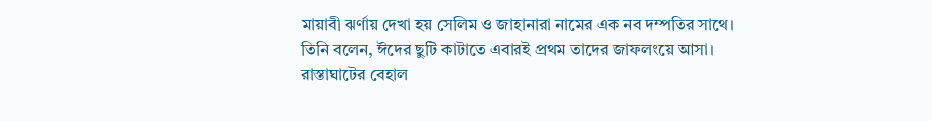মায়াবী ঝর্ণায় দেখা হয় সেলিম ও জাহানারা নামের এক নব দম্পতির সাথে। তিনি বলেন, ঈদের ছুটি কাটাতে এবারই প্রথম তাদের জাফলংয়ে আসা। রাস্তাঘাটের বেহাল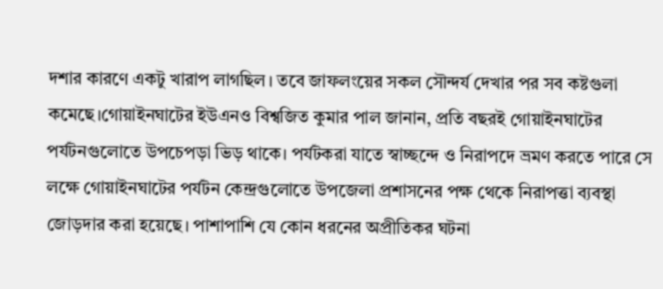দশার কারণে একটু খারাপ লাগছিল। তবে জাফলংয়ের সকল সৌন্দর্য দেখার পর সব কষ্টগুলা কমেছে।গোয়াইনঘাটের ইউএনও বিশ্বজিত কুমার পাল জানান, প্রতি বছরই গোয়াইনঘাটের পর্যটনগুলোতে উপচেপড়া ভিড় থাকে। পর্যটকরা যাতে স্বাচ্ছন্দে ও নিরাপদে ভ্রমণ করতে পারে সে লক্ষে গোয়াইনঘাটের পর্যটন কেন্দ্রগুলোতে উপজেলা প্রশাসনের পক্ষ থেকে নিরাপত্তা ব্যবস্থা জোড়দার করা হয়েছে। পাশাপাশি যে কোন ধরনের অপ্রীতিকর ঘটনা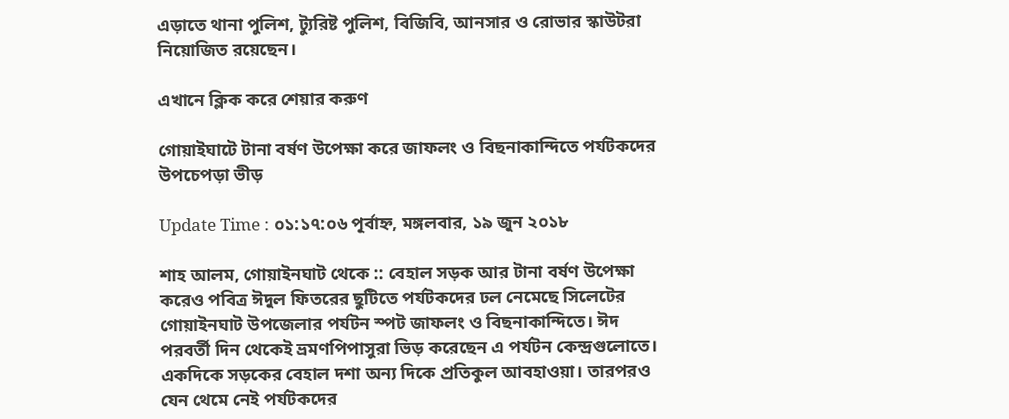এড়াতে থানা পুলিশ, ট্যুরিষ্ট পুলিশ, বিজিবি, আনসার ও রোভার স্কাউটরা নিয়োজিত রয়েছেন।

এখানে ক্লিক করে শেয়ার করুণ

গোয়াইঘাটে টানা বর্ষণ উপেক্ষা করে জাফলং ও বিছনাকান্দিতে পর্যটকদের উপচেপড়া ভীড়

Update Time : ০১:১৭:০৬ পূর্বাহ্ন, মঙ্গলবার, ১৯ জুন ২০১৮

শাহ আলম, গোয়াইনঘাট থেকে :: বেহাল সড়ক আর টানা বর্ষণ উপেক্ষা করেও পবিত্র ঈদুল ফিতরের ছুটিতে পর্যটকদের ঢল নেমেছে সিলেটের গোয়াইনঘাট উপজেলার পর্যটন স্পট জাফলং ও বিছনাকান্দিতে। ঈদ পরবর্তী দিন থেকেই ভ্রমণপিপাসুরা ভিড় করেছেন এ পর্যটন কেন্দ্রগুলোতে। একদিকে সড়কের বেহাল দশা অন্য দিকে প্রতিকুল আবহাওয়া। তারপরও যেন থেমে নেই পর্যটকদের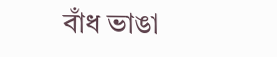বাঁধ ভাঙা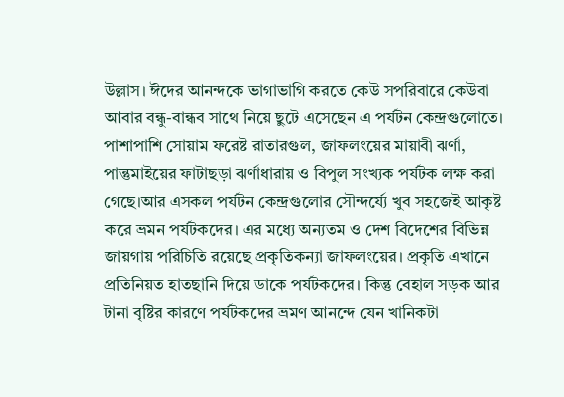উল্লাস। ঈদের আনন্দকে ভাগাভাগি করতে কেউ সপরিবারে কেউবা আবার বন্ধু-বান্ধব সাথে নিয়ে ছুটে এসেছেন এ পর্যটন কেন্দ্রগুলোতে। পাশাপাশি সোয়াম ফরেষ্ট রাতারগুল, জাফলংয়ের মায়াবী ঝর্ণা, পান্তুমাইয়ের ফাটাছড়া ঝর্ণাধারায় ও বিপুল সংখ্যক পর্যটক লক্ষ করা গেছে।আর এসকল পর্যটন কেন্দ্রগুলোর সৌন্দর্য্যে খুব সহজেই আকৃষ্ট করে ভ্রমন পর্যটকদের। এর মধ্যে অন্যতম ও দেশ বিদেশের বিভিন্ন জায়গায় পরিচিতি রয়েছে প্রকৃতিকন্যা জাফলংয়ের। প্রকৃতি এখানে প্রতিনিয়ত হাতছানি দিয়ে ডাকে পর্যটকদের। কিন্তু বেহাল সড়ক আর টানা বৃষ্টির কারণে পর্যটকদের ভ্রমণ আনন্দে যেন খানিকটা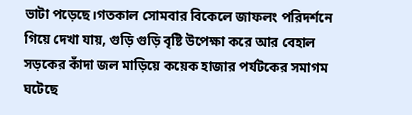ভাটা পড়েছে।গতকাল সোমবার বিকেলে জাফলং পরিদর্শনে গিয়ে দেখা যায়, গুড়ি গুড়ি বৃষ্টি উপেক্ষা করে আর বেহাল সড়কের কাঁদা জল মাড়িয়ে কয়েক হাজার পর্যটকের সমাগম ঘটেছে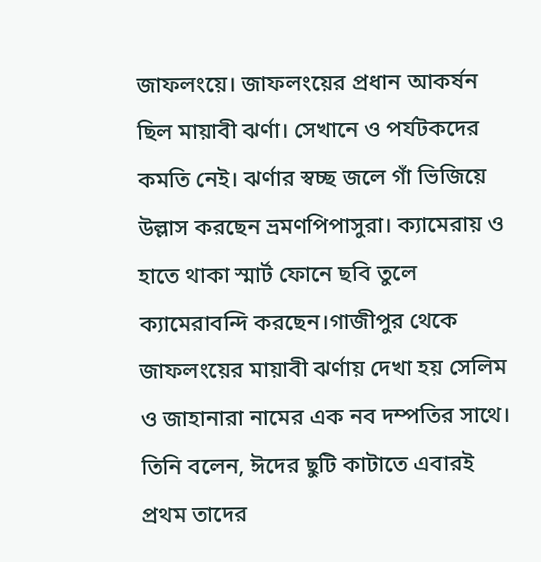জাফলংয়ে। জাফলংয়ের প্রধান আকর্ষন ছিল মায়াবী ঝর্ণা। সেখানে ও পর্যটকদের কমতি নেই। ঝর্ণার স্বচ্ছ জলে গাঁ ভিজিয়ে উল্লাস করছেন ভ্রমণপিপাসুরা। ক্যামেরায় ও হাতে থাকা স্মার্ট ফোনে ছবি তুলে ক্যামেরাবন্দি করছেন।গাজীপুর থেকে জাফলংয়ের মায়াবী ঝর্ণায় দেখা হয় সেলিম ও জাহানারা নামের এক নব দম্পতির সাথে। তিনি বলেন, ঈদের ছুটি কাটাতে এবারই প্রথম তাদের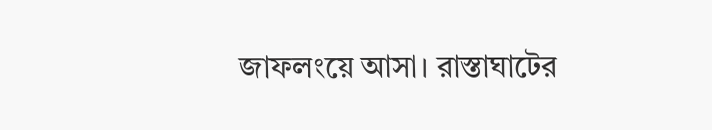জাফলংয়ে আসা। রাস্তাঘাটের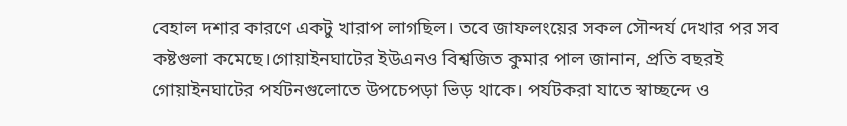বেহাল দশার কারণে একটু খারাপ লাগছিল। তবে জাফলংয়ের সকল সৌন্দর্য দেখার পর সব কষ্টগুলা কমেছে।গোয়াইনঘাটের ইউএনও বিশ্বজিত কুমার পাল জানান, প্রতি বছরই গোয়াইনঘাটের পর্যটনগুলোতে উপচেপড়া ভিড় থাকে। পর্যটকরা যাতে স্বাচ্ছন্দে ও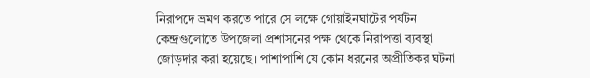নিরাপদে ভ্রমণ করতে পারে সে লক্ষে গোয়াইনঘাটের পর্যটন কেন্দ্রগুলোতে উপজেলা প্রশাসনের পক্ষ থেকে নিরাপত্তা ব্যবস্থা জোড়দার করা হয়েছে। পাশাপাশি যে কোন ধরনের অপ্রীতিকর ঘটনা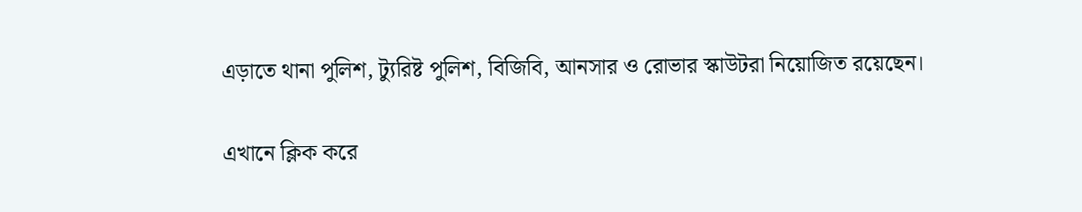এড়াতে থানা পুলিশ, ট্যুরিষ্ট পুলিশ, বিজিবি, আনসার ও রোভার স্কাউটরা নিয়োজিত রয়েছেন।

এখানে ক্লিক করে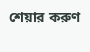শেয়ার করুণ